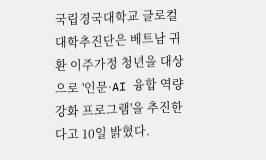국립경국대학교 글로컬대학추진단은 베트남 귀환 이주가정 청년을 대상으로 '인문·AI 융합 역량강화 프로그램'을 추진한다고 10일 밝혔다.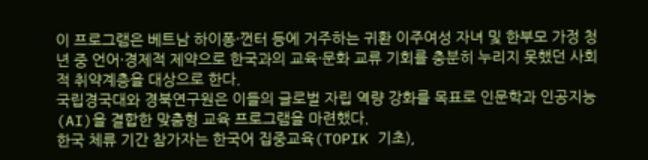이 프로그램은 베트남 하이퐁·껀터 등에 거주하는 귀환 이주여성 자녀 및 한부모 가정 청년 중 언어·경제적 제약으로 한국과의 교육·문화 교류 기회를 충분히 누리지 못했던 사회적 취약계층을 대상으로 한다.
국립경국대와 경북연구원은 이들의 글로벌 자립 역량 강화를 목표로 인문학과 인공지능(AI)을 결합한 맞춤형 교육 프로그램을 마련했다.
한국 체류 기간 참가자는 한국어 집중교육(TOPIK 기초),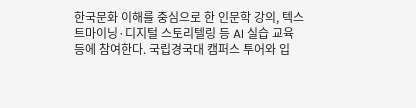한국문화 이해를 중심으로 한 인문학 강의, 텍스트마이닝·디지털 스토리텔링 등 AI 실습 교육 등에 참여한다. 국립경국대 캠퍼스 투어와 입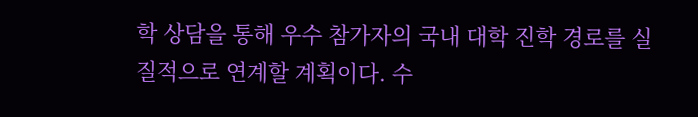학 상담을 통해 우수 참가자의 국내 대학 진학 경로를 실질적으로 연계할 계획이다. 수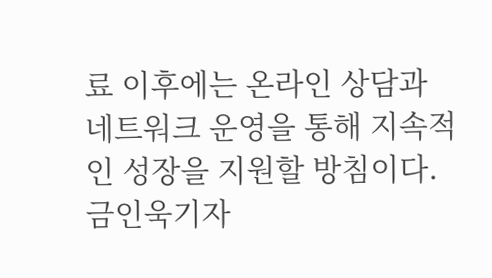료 이후에는 온라인 상담과 네트워크 운영을 통해 지속적인 성장을 지원할 방침이다.금인욱기자